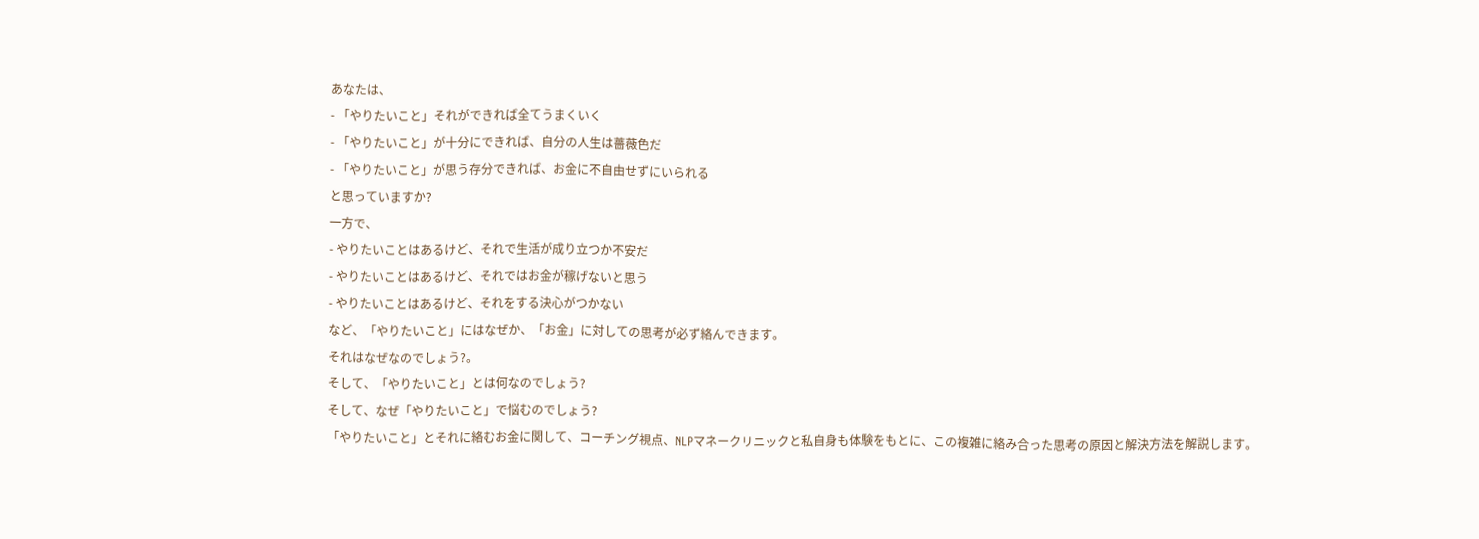あなたは、
- 「やりたいこと」それができれば全てうまくいく
- 「やりたいこと」が十分にできれば、自分の人生は薔薇色だ
- 「やりたいこと」が思う存分できれば、お金に不自由せずにいられる
と思っていますか?
一方で、
- やりたいことはあるけど、それで生活が成り立つか不安だ
- やりたいことはあるけど、それではお金が稼げないと思う
- やりたいことはあるけど、それをする決心がつかない
など、「やりたいこと」にはなぜか、「お金」に対しての思考が必ず絡んできます。
それはなぜなのでしょう?。
そして、「やりたいこと」とは何なのでしょう?
そして、なぜ「やりたいこと」で悩むのでしょう?
「やりたいこと」とそれに絡むお金に関して、コーチング視点、NLPマネークリニックと私自身も体験をもとに、この複雑に絡み合った思考の原因と解決方法を解説します。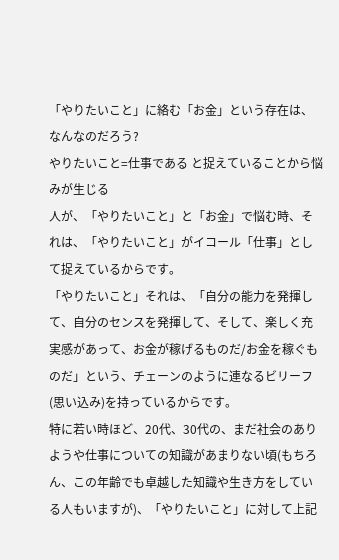「やりたいこと」に絡む「お金」という存在は、なんなのだろう?
やりたいこと=仕事である と捉えていることから悩みが生じる
人が、「やりたいこと」と「お金」で悩む時、それは、「やりたいこと」がイコール「仕事」として捉えているからです。
「やりたいこと」それは、「自分の能力を発揮して、自分のセンスを発揮して、そして、楽しく充実感があって、お金が稼げるものだ/お金を稼ぐものだ」という、チェーンのように連なるビリーフ(思い込み)を持っているからです。
特に若い時ほど、20代、30代の、まだ社会のありようや仕事についての知識があまりない頃(もちろん、この年齢でも卓越した知識や生き方をしている人もいますが)、「やりたいこと」に対して上記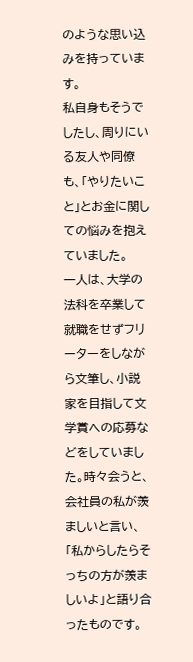のような思い込みを持っています。
私自身もそうでしたし、周りにいる友人や同僚も、「やりたいこと」とお金に関しての悩みを抱えていました。
一人は、大学の法科を卒業して就職をせずフリーターをしながら文筆し、小説家を目指して文学賞への応募などをしていました。時々会うと、会社員の私が羨ましいと言い、「私からしたらそっちの方が羨ましいよ」と語り合ったものです。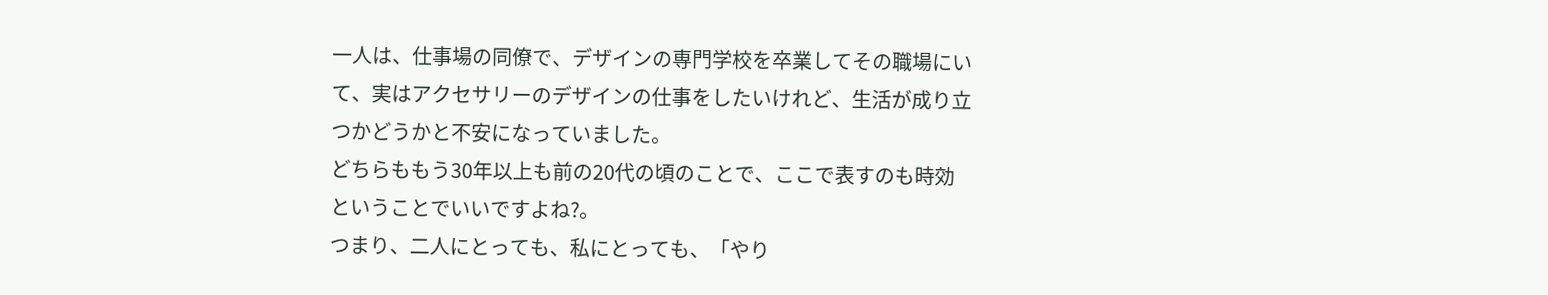一人は、仕事場の同僚で、デザインの専門学校を卒業してその職場にいて、実はアクセサリーのデザインの仕事をしたいけれど、生活が成り立つかどうかと不安になっていました。
どちらももう30年以上も前の20代の頃のことで、ここで表すのも時効ということでいいですよね?。
つまり、二人にとっても、私にとっても、「やり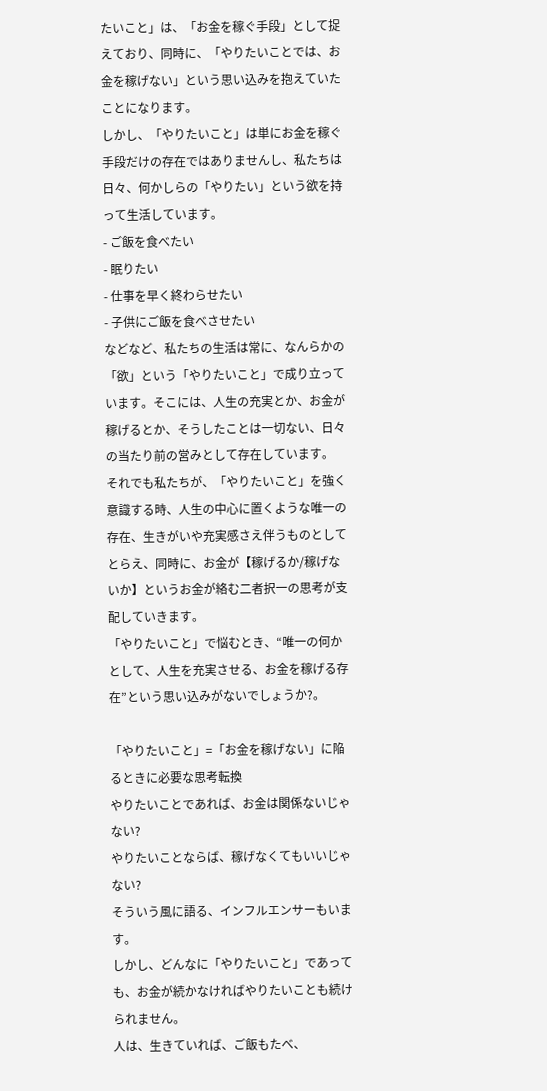たいこと」は、「お金を稼ぐ手段」として捉えており、同時に、「やりたいことでは、お金を稼げない」という思い込みを抱えていたことになります。
しかし、「やりたいこと」は単にお金を稼ぐ手段だけの存在ではありませんし、私たちは日々、何かしらの「やりたい」という欲を持って生活しています。
- ご飯を食べたい
- 眠りたい
- 仕事を早く終わらせたい
- 子供にご飯を食べさせたい
などなど、私たちの生活は常に、なんらかの「欲」という「やりたいこと」で成り立っています。そこには、人生の充実とか、お金が稼げるとか、そうしたことは一切ない、日々の当たり前の営みとして存在しています。
それでも私たちが、「やりたいこと」を強く意識する時、人生の中心に置くような唯一の存在、生きがいや充実感さえ伴うものとしてとらえ、同時に、お金が【稼げるか/稼げないか】というお金が絡む二者択一の思考が支配していきます。
「やりたいこと」で悩むとき、“唯一の何かとして、人生を充実させる、お金を稼げる存在”という思い込みがないでしょうか?。

「やりたいこと」=「お金を稼げない」に陥るときに必要な思考転換
やりたいことであれば、お金は関係ないじゃない?
やりたいことならば、稼げなくてもいいじゃない?
そういう風に語る、インフルエンサーもいます。
しかし、どんなに「やりたいこと」であっても、お金が続かなければやりたいことも続けられません。
人は、生きていれば、ご飯もたべ、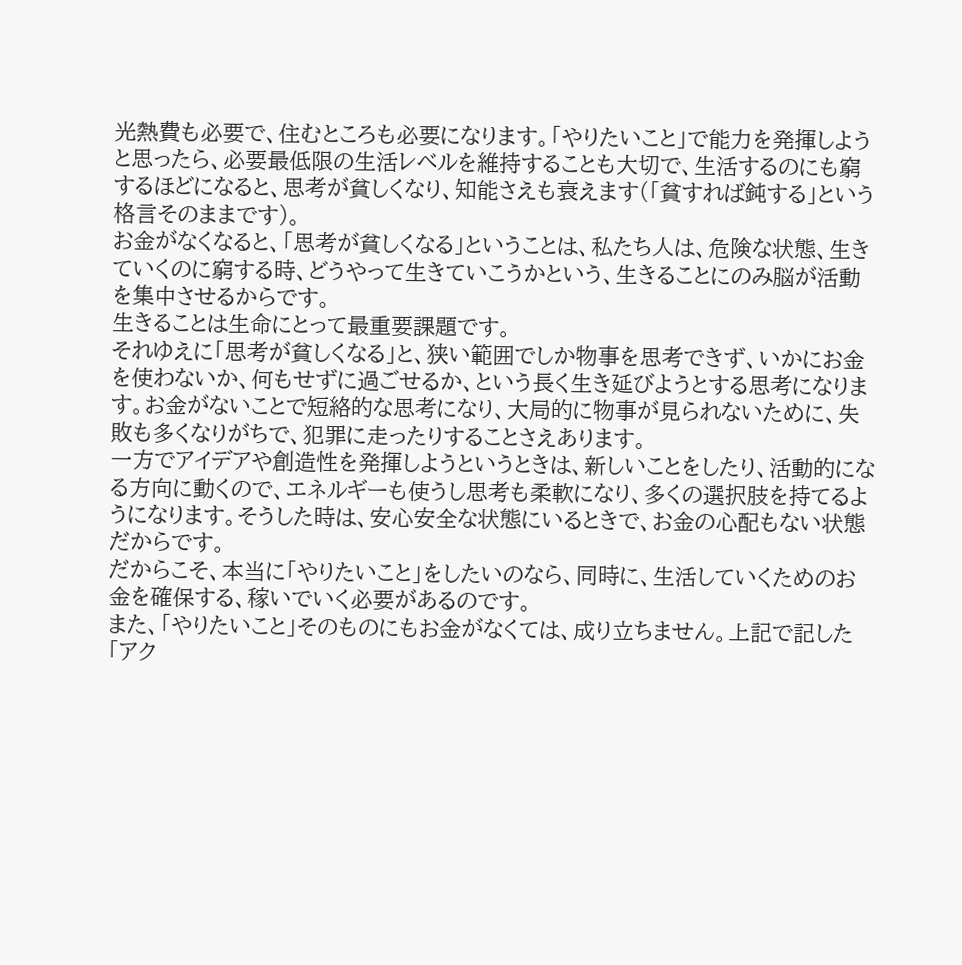光熱費も必要で、住むところも必要になります。「やりたいこと」で能力を発揮しようと思ったら、必要最低限の生活レベルを維持することも大切で、生活するのにも窮するほどになると、思考が貧しくなり、知能さえも衰えます(「貧すれば鈍する」という格言そのままです)。
お金がなくなると、「思考が貧しくなる」ということは、私たち人は、危険な状態、生きていくのに窮する時、どうやって生きていこうかという、生きることにのみ脳が活動を集中させるからです。
生きることは生命にとって最重要課題です。
それゆえに「思考が貧しくなる」と、狭い範囲でしか物事を思考できず、いかにお金を使わないか、何もせずに過ごせるか、という長く生き延びようとする思考になります。お金がないことで短絡的な思考になり、大局的に物事が見られないために、失敗も多くなりがちで、犯罪に走ったりすることさえあります。
一方でアイデアや創造性を発揮しようというときは、新しいことをしたり、活動的になる方向に動くので、エネルギーも使うし思考も柔軟になり、多くの選択肢を持てるようになります。そうした時は、安心安全な状態にいるときで、お金の心配もない状態だからです。
だからこそ、本当に「やりたいこと」をしたいのなら、同時に、生活していくためのお金を確保する、稼いでいく必要があるのです。
また、「やりたいこと」そのものにもお金がなくては、成り立ちません。上記で記した「アク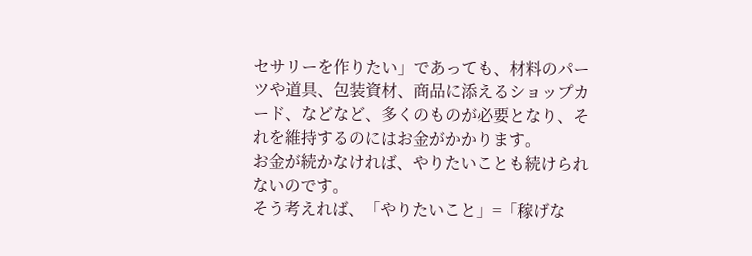セサリーを作りたい」であっても、材料のパーツや道具、包装資材、商品に添えるショップカード、などなど、多くのものが必要となり、それを維持するのにはお金がかかります。
お金が続かなければ、やりたいことも続けられないのです。
そう考えれば、「やりたいこと」=「稼げな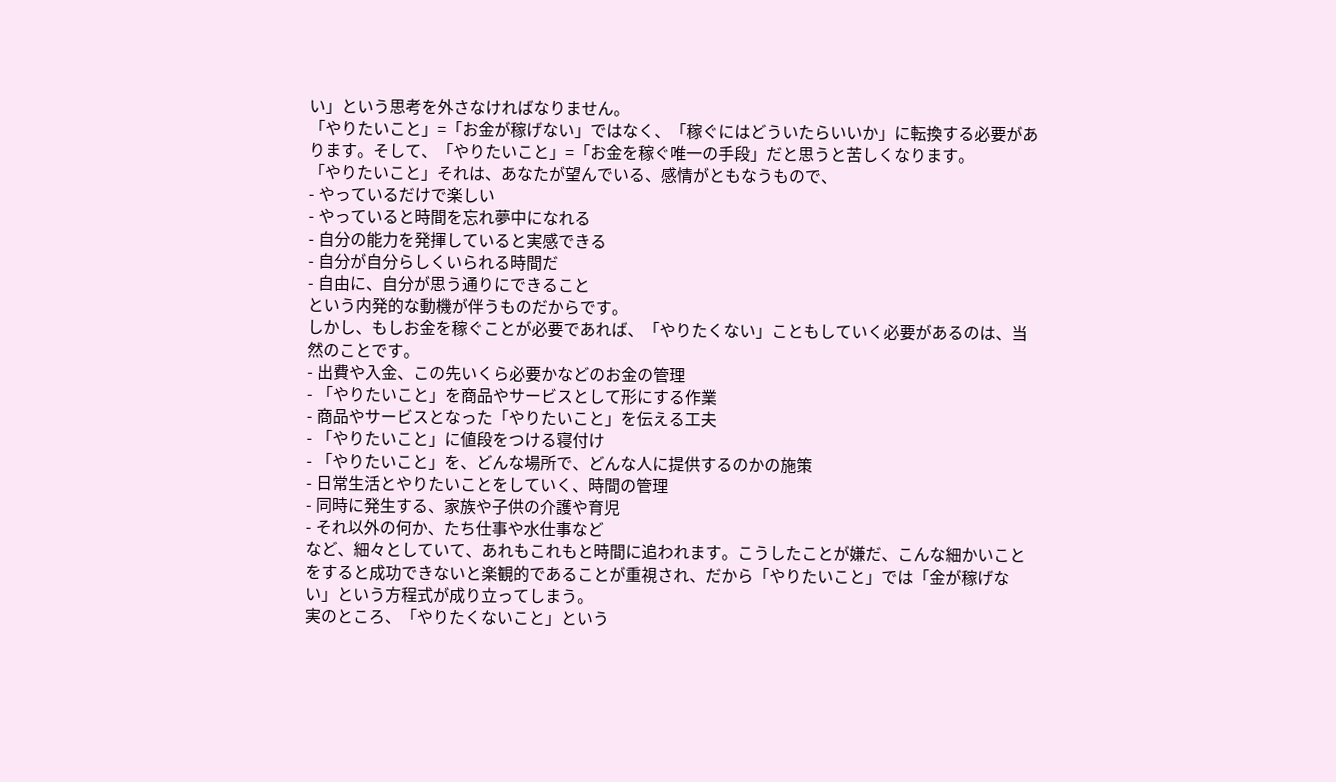い」という思考を外さなければなりません。
「やりたいこと」=「お金が稼げない」ではなく、「稼ぐにはどういたらいいか」に転換する必要があります。そして、「やりたいこと」=「お金を稼ぐ唯一の手段」だと思うと苦しくなります。
「やりたいこと」それは、あなたが望んでいる、感情がともなうもので、
- やっているだけで楽しい
- やっていると時間を忘れ夢中になれる
- 自分の能力を発揮していると実感できる
- 自分が自分らしくいられる時間だ
- 自由に、自分が思う通りにできること
という内発的な動機が伴うものだからです。
しかし、もしお金を稼ぐことが必要であれば、「やりたくない」こともしていく必要があるのは、当然のことです。
- 出費や入金、この先いくら必要かなどのお金の管理
- 「やりたいこと」を商品やサービスとして形にする作業
- 商品やサービスとなった「やりたいこと」を伝える工夫
- 「やりたいこと」に値段をつける寝付け
- 「やりたいこと」を、どんな場所で、どんな人に提供するのかの施策
- 日常生活とやりたいことをしていく、時間の管理
- 同時に発生する、家族や子供の介護や育児
- それ以外の何か、たち仕事や水仕事など
など、細々としていて、あれもこれもと時間に追われます。こうしたことが嫌だ、こんな細かいことをすると成功できないと楽観的であることが重視され、だから「やりたいこと」では「金が稼げない」という方程式が成り立ってしまう。
実のところ、「やりたくないこと」という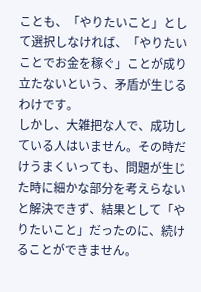ことも、「やりたいこと」として選択しなければ、「やりたいことでお金を稼ぐ」ことが成り立たないという、矛盾が生じるわけです。
しかし、大雑把な人で、成功している人はいません。その時だけうまくいっても、問題が生じた時に細かな部分を考えらないと解決できず、結果として「やりたいこと」だったのに、続けることができません。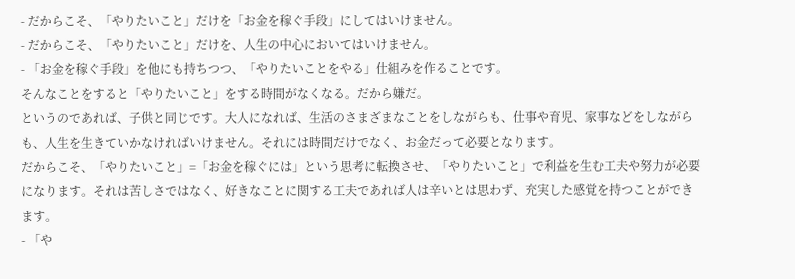- だからこそ、「やりたいこと」だけを「お金を稼ぐ手段」にしてはいけません。
- だからこそ、「やりたいこと」だけを、人生の中心においてはいけません。
- 「お金を稼ぐ手段」を他にも持ちつつ、「やりたいことをやる」仕組みを作ることです。
そんなことをすると「やりたいこと」をする時間がなくなる。だから嫌だ。
というのであれば、子供と同じです。大人になれば、生活のさまざまなことをしながらも、仕事や育児、家事などをしながらも、人生を生きていかなければいけません。それには時間だけでなく、お金だって必要となります。
だからこそ、「やりたいこと」=「お金を稼ぐには」という思考に転換させ、「やりたいこと」で利益を生む工夫や努力が必要になります。それは苦しさではなく、好きなことに関する工夫であれば人は辛いとは思わず、充実した感覚を持つことができます。
- 「や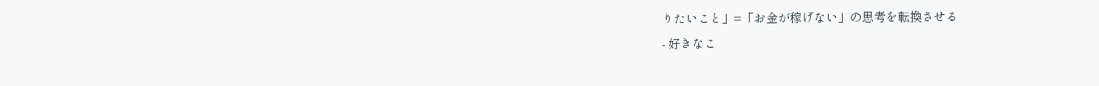りたいこと」=「お金が稼げない」の思考を転換させる
- 好きなこ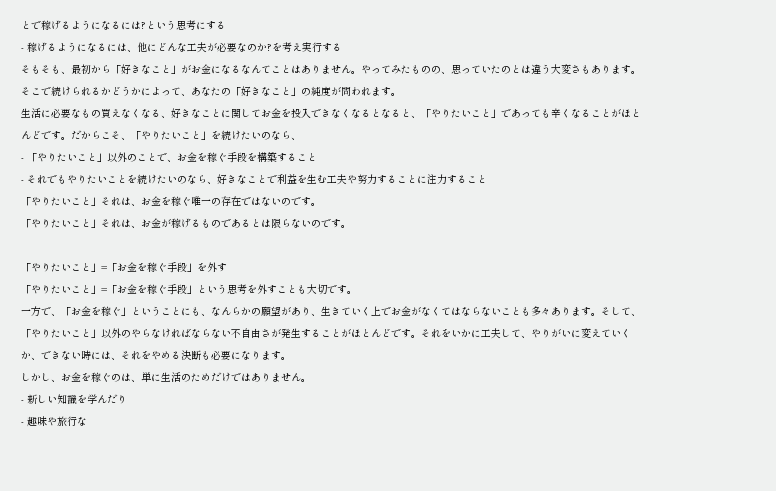とで稼げるようになるには?という思考にする
- 稼げるようになるには、他にどんな工夫が必要なのか?を考え実行する
そもそも、最初から「好きなこと」がお金になるなんてことはありません。やってみたものの、思っていたのとは違う大変さもあります。そこで続けられるかどうかによって、あなたの「好きなこと」の純度が問われます。
生活に必要なもの買えなくなる、好きなことに関してお金を投入できなくなるとなると、「やりたいこと」であっても辛くなることがほとんどです。だからこそ、「やりたいこと」を続けたいのなら、
- 「やりたいこと」以外のことで、お金を稼ぐ手段を構築すること
- それでもやりたいことを続けたいのなら、好きなことで利益を生む工夫や努力することに注力すること
「やりたいこと」それは、お金を稼ぐ唯一の存在ではないのです。
「やりたいこと」それは、お金が稼げるものであるとは限らないのです。

「やりたいこと」=「お金を稼ぐ手段」を外す
「やりたいこと」=「お金を稼ぐ手段」という思考を外すことも大切です。
一方で、「お金を稼ぐ」ということにも、なんらかの願望があり、生きていく上でお金がなくてはならないことも多々あります。そして、「やりたいこと」以外のやらなければならない不自由さが発生することがほとんどです。それをいかに工夫して、やりがいに変えていくか、できない時には、それをやめる決断も必要になります。
しかし、お金を稼ぐのは、単に生活のためだけではありません。
- 新しい知識を学んだり
- 趣味や旅行な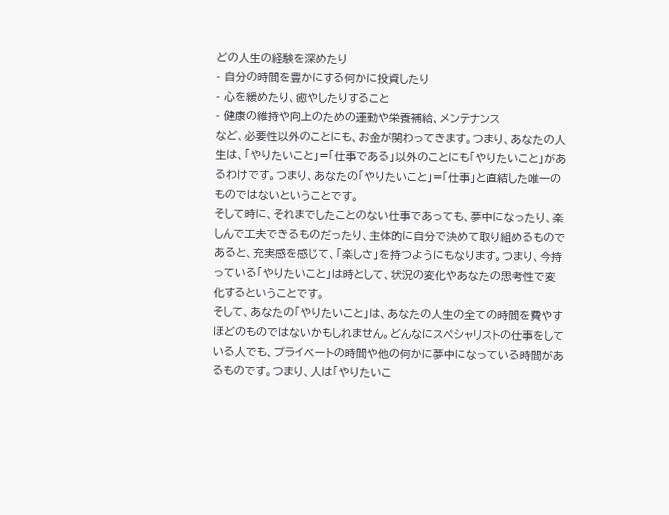どの人生の経験を深めたり
- 自分の時間を豊かにする何かに投資したり
- 心を緩めたり、癒やしたりすること
- 健康の維持や向上のための運動や栄養補給、メンテナンス
など、必要性以外のことにも、お金が関わってきます。つまり、あなたの人生は、「やりたいこと」=「仕事である」以外のことにも「やりたいこと」があるわけです。つまり、あなたの「やりたいこと」=「仕事」と直結した唯一のものではないということです。
そして時に、それまでしたことのない仕事であっても、夢中になったり、楽しんで工夫できるものだったり、主体的に自分で決めて取り組めるものであると、充実感を感じて、「楽しさ」を持つようにもなります。つまり、今持っている「やりたいこと」は時として、状況の変化やあなたの思考性で変化するということです。
そして、あなたの「やりたいこと」は、あなたの人生の全ての時間を費やすほどのものではないかもしれません。どんなにスペシャリストの仕事をしている人でも、プライベートの時間や他の何かに夢中になっている時間があるものです。つまり、人は「やりたいこ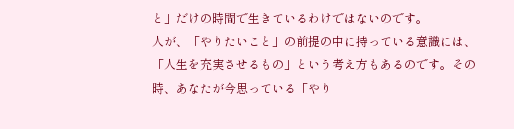と」だけの時間で生きているわけではないのです。
人が、「やりたいこと」の前提の中に持っている意識には、「人生を充実させるもの」という考え方もあるのです。その時、あなたが今思っている「やり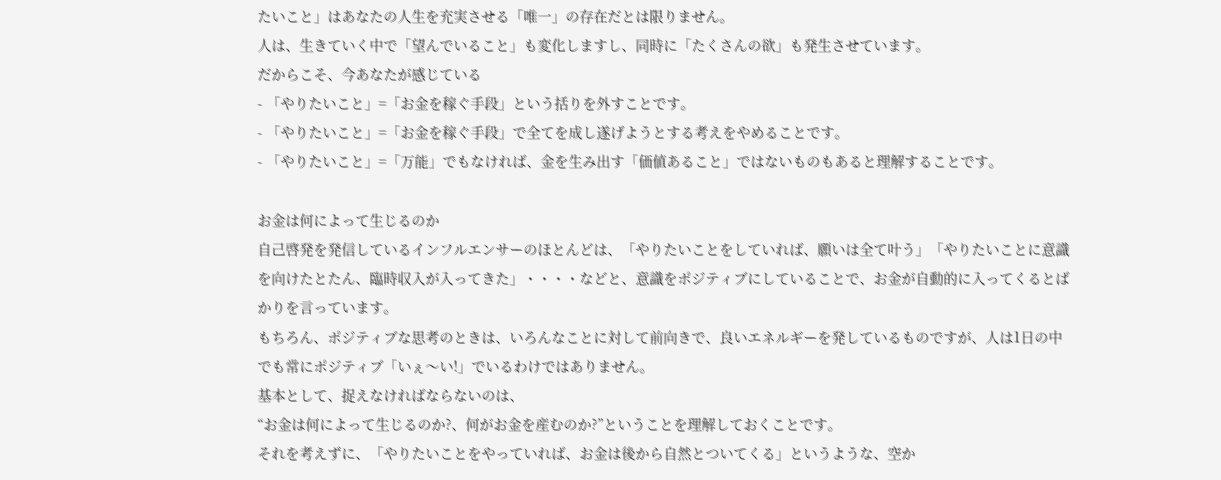たいこと」はあなたの人生を充実させる「唯一」の存在だとは限りません。
人は、生きていく中で「望んでいること」も変化しますし、同時に「たくさんの欲」も発生させています。
だからこそ、今あなたが感じている
- 「やりたいこと」=「お金を稼ぐ手段」という括りを外すことです。
- 「やりたいこと」=「お金を稼ぐ手段」で全てを成し遂げようとする考えをやめることです。
- 「やりたいこと」=「万能」でもなければ、金を生み出す「価値あること」ではないものもあると理解することです。

お金は何によって生じるのか
自己啓発を発信しているインフルエンサーのほとんどは、「やりたいことをしていれば、願いは全て叶う」「やりたいことに意識を向けたとたん、臨時収入が入ってきた」・・・・などと、意識をポジティブにしていることで、お金が自動的に入ってくるとばかりを言っています。
もちろん、ポジティブな思考のときは、いろんなことに対して前向きで、良いエネルギーを発しているものですが、人は1日の中でも常にポジティブ「いぇ〜い!」でいるわけではありません。
基本として、捉えなければならないのは、
“お金は何によって生じるのか?、何がお金を産むのか?”ということを理解しておくことです。
それを考えずに、「やりたいことをやっていれば、お金は後から自然とついてくる」というような、空か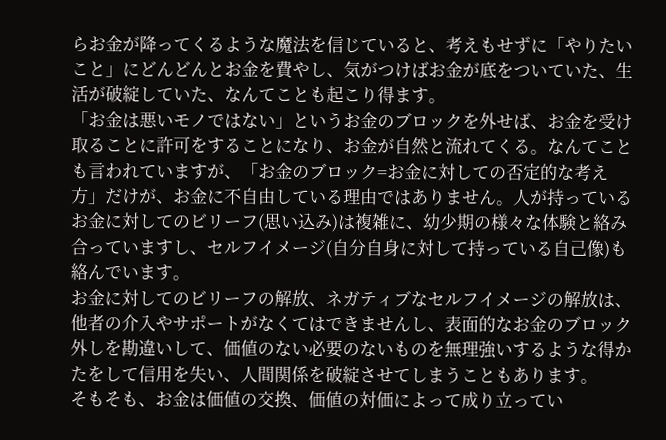らお金が降ってくるような魔法を信じていると、考えもせずに「やりたいこと」にどんどんとお金を費やし、気がつけばお金が底をついていた、生活が破綻していた、なんてことも起こり得ます。
「お金は悪いモノではない」というお金のブロックを外せば、お金を受け取ることに許可をすることになり、お金が自然と流れてくる。なんてことも言われていますが、「お金のブロック=お金に対しての否定的な考え方」だけが、お金に不自由している理由ではありません。人が持っているお金に対してのビリーフ(思い込み)は複雑に、幼少期の様々な体験と絡み合っていますし、セルフイメージ(自分自身に対して持っている自己像)も絡んでいます。
お金に対してのビリーフの解放、ネガティブなセルフイメージの解放は、他者の介入やサポートがなくてはできませんし、表面的なお金のブロック外しを勘違いして、価値のない必要のないものを無理強いするような得かたをして信用を失い、人間関係を破綻させてしまうこともあります。
そもそも、お金は価値の交換、価値の対価によって成り立ってい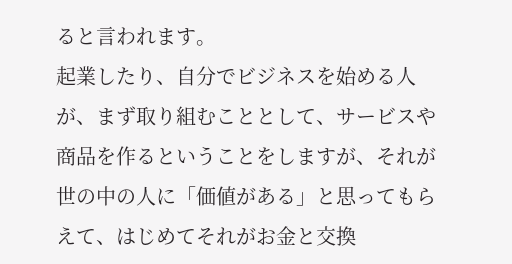ると言われます。
起業したり、自分でビジネスを始める人が、まず取り組むこととして、サービスや商品を作るということをしますが、それが世の中の人に「価値がある」と思ってもらえて、はじめてそれがお金と交換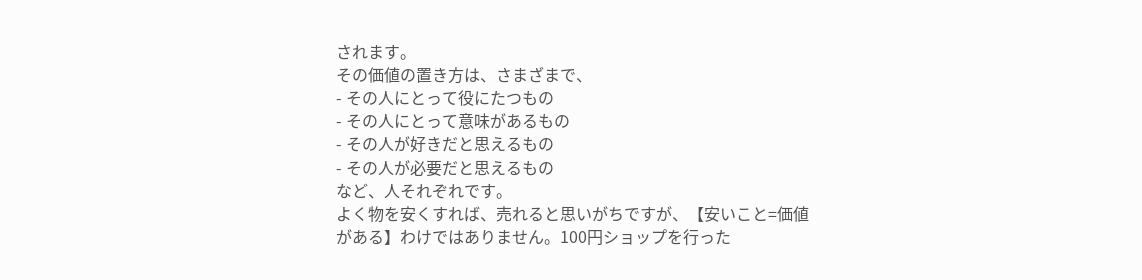されます。
その価値の置き方は、さまざまで、
- その人にとって役にたつもの
- その人にとって意味があるもの
- その人が好きだと思えるもの
- その人が必要だと思えるもの
など、人それぞれです。
よく物を安くすれば、売れると思いがちですが、【安いこと=価値がある】わけではありません。100円ショップを行った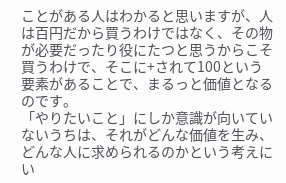ことがある人はわかると思いますが、人は百円だから買うわけではなく、その物が必要だったり役にたつと思うからこそ買うわけで、そこに+されて100という要素があることで、まるっと価値となるのです。
「やりたいこと」にしか意識が向いていないうちは、それがどんな価値を生み、どんな人に求められるのかという考えにい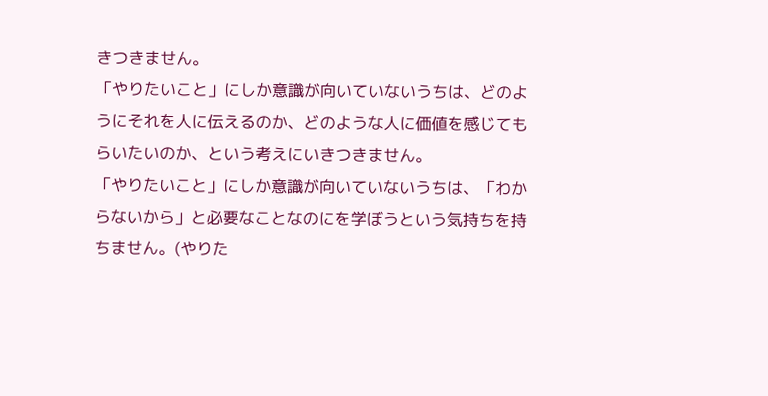きつきません。
「やりたいこと」にしか意識が向いていないうちは、どのようにそれを人に伝えるのか、どのような人に価値を感じてもらいたいのか、という考えにいきつきません。
「やりたいこと」にしか意識が向いていないうちは、「わからないから」と必要なことなのにを学ぼうという気持ちを持ちません。(やりた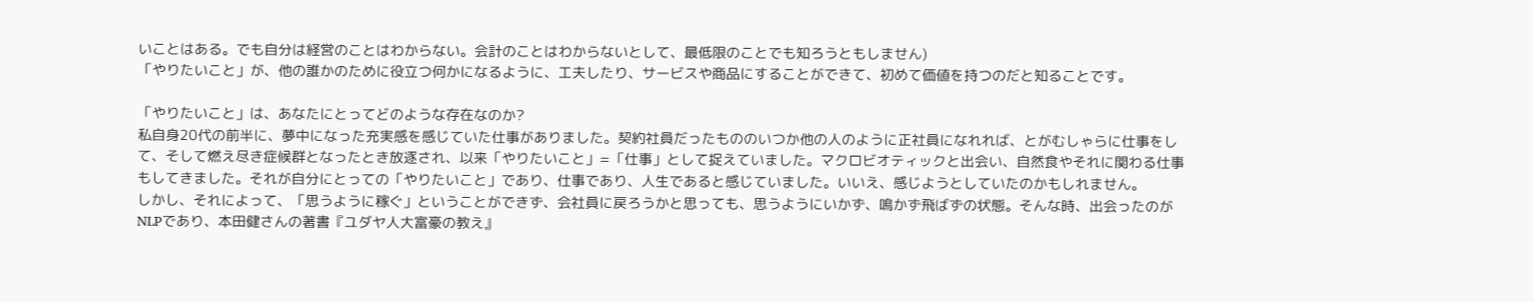いことはある。でも自分は経営のことはわからない。会計のことはわからないとして、最低限のことでも知ろうともしません)
「やりたいこと」が、他の誰かのために役立つ何かになるように、工夫したり、サービスや商品にすることができて、初めて価値を持つのだと知ることです。

「やりたいこと」は、あなたにとってどのような存在なのか?
私自身20代の前半に、夢中になった充実感を感じていた仕事がありました。契約社員だったもののいつか他の人のように正社員になれれば、とがむしゃらに仕事をして、そして燃え尽き症候群となったとき放逐され、以来「やりたいこと」=「仕事」として捉えていました。マクロビオティックと出会い、自然食やそれに関わる仕事もしてきました。それが自分にとっての「やりたいこと」であり、仕事であり、人生であると感じていました。いいえ、感じようとしていたのかもしれません。
しかし、それによって、「思うように稼ぐ」ということができず、会社員に戻ろうかと思っても、思うようにいかず、鳴かず飛ばずの状態。そんな時、出会ったのがNLPであり、本田健さんの著書『ユダヤ人大富豪の教え』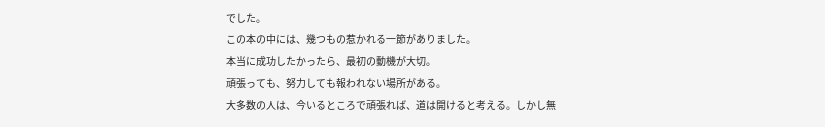でした。
この本の中には、幾つもの惹かれる一節がありました。
本当に成功したかったら、最初の動機が大切。
頑張っても、努力しても報われない場所がある。
大多数の人は、今いるところで頑張れば、道は開けると考える。しかし無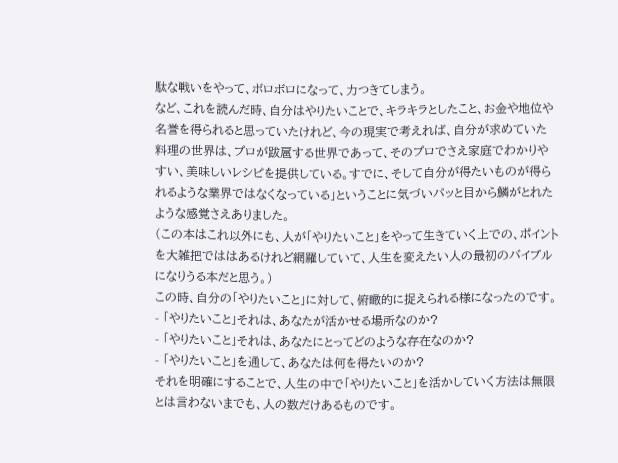駄な戦いをやって、ボロボロになって、力つきてしまう。
など、これを読んだ時、自分はやりたいことで、キラキラとしたこと、お金や地位や名誉を得られると思っていたけれど、今の現実で考えれば、自分が求めていた料理の世界は、プロが跋扈する世界であって、そのプロでさえ家庭でわかりやすい、美味しいレシピを提供している。すでに、そして自分が得たいものが得られるような業界ではなくなっている」ということに気づいパッと目から鱗がとれたような感覚さえありました。
(この本はこれ以外にも、人が「やりたいこと」をやって生きていく上での、ポイントを大雑把でははあるけれど網羅していて、人生を変えたい人の最初のバイブルになりうる本だと思う。)
この時、自分の「やりたいこと」に対して、俯瞰的に捉えられる様になったのです。
- 「やりたいこと」それは、あなたが活かせる場所なのか?
- 「やりたいこと」それは、あなたにとってどのような存在なのか?
- 「やりたいこと」を通して、あなたは何を得たいのか?
それを明確にすることで、人生の中で「やりたいこと」を活かしていく方法は無限とは言わないまでも、人の数だけあるものです。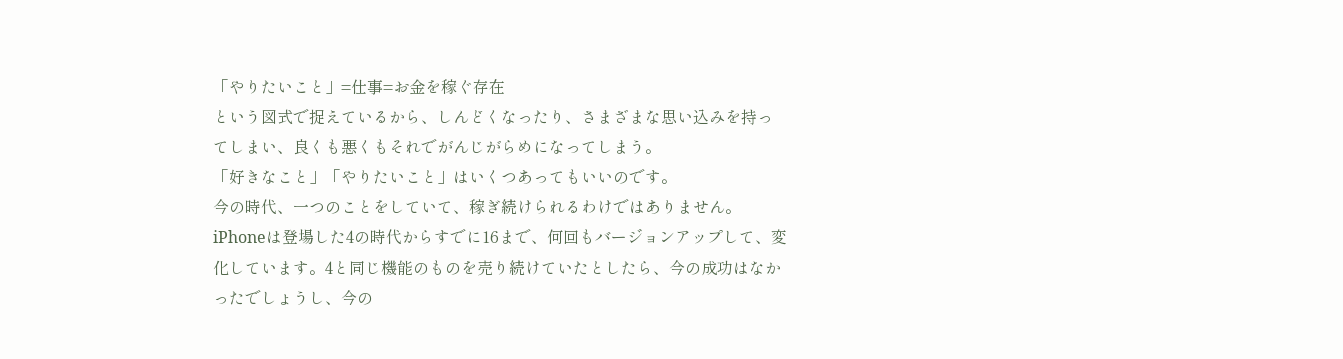「やりたいこと」=仕事=お金を稼ぐ存在
という図式で捉えているから、しんどくなったり、さまざまな思い込みを持ってしまい、良くも悪くもそれでがんじがらめになってしまう。
「好きなこと」「やりたいこと」はいくつあってもいいのです。
今の時代、一つのことをしていて、稼ぎ続けられるわけではありません。iPhoneは登場した4の時代からすでに16まで、何回もバージョンアップして、変化しています。4と同じ機能のものを売り続けていたとしたら、今の成功はなかったでしょうし、今の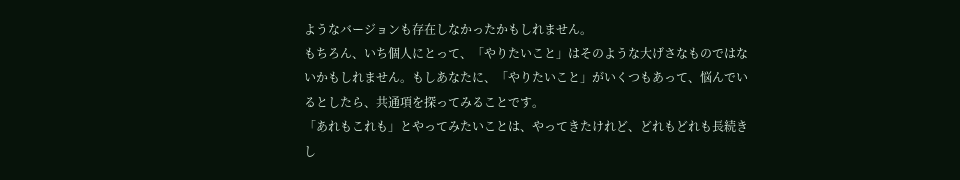ようなバージョンも存在しなかったかもしれません。
もちろん、いち個人にとって、「やりたいこと」はそのような大げさなものではないかもしれません。もしあなたに、「やりたいこと」がいくつもあって、悩んでいるとしたら、共通項を探ってみることです。
「あれもこれも」とやってみたいことは、やってきたけれど、どれもどれも長続きし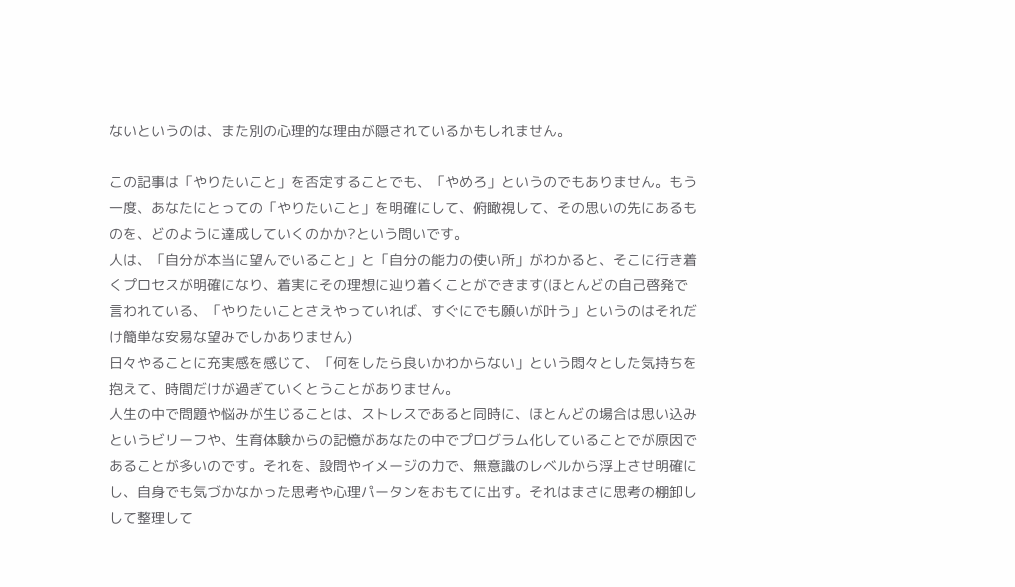ないというのは、また別の心理的な理由が隠されているかもしれません。

この記事は「やりたいこと」を否定することでも、「やめろ」というのでもありません。もう一度、あなたにとっての「やりたいこと」を明確にして、俯瞰視して、その思いの先にあるものを、どのように達成していくのかか?という問いです。
人は、「自分が本当に望んでいること」と「自分の能力の使い所」がわかると、そこに行き着くプロセスが明確になり、着実にその理想に辿り着くことができます(ほとんどの自己啓発で言われている、「やりたいことさえやっていれば、すぐにでも願いが叶う」というのはそれだけ簡単な安易な望みでしかありません)
日々やることに充実感を感じて、「何をしたら良いかわからない」という悶々とした気持ちを抱えて、時間だけが過ぎていくとうことがありません。
人生の中で問題や悩みが生じることは、ストレスであると同時に、ほとんどの場合は思い込みというビリーフや、生育体験からの記憶があなたの中でプログラム化していることでが原因であることが多いのです。それを、設問やイメージの力で、無意識のレベルから浮上させ明確にし、自身でも気づかなかった思考や心理パータンをおもてに出す。それはまさに思考の棚卸しして整理して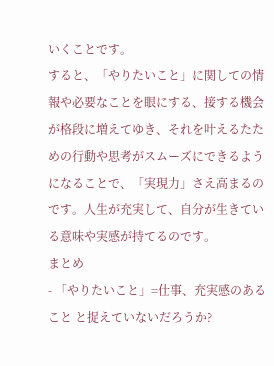いくことです。
すると、「やりたいこと」に関しての情報や必要なことを眼にする、接する機会が格段に増えてゆき、それを叶えるたための行動や思考がスムーズにできるようになることで、「実現力」さえ高まるのです。人生が充実して、自分が生きている意味や実感が持てるのです。
まとめ
- 「やりたいこと」=仕事、充実感のあること と捉えていないだろうか?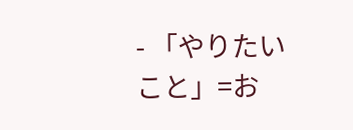- 「やりたいこと」=お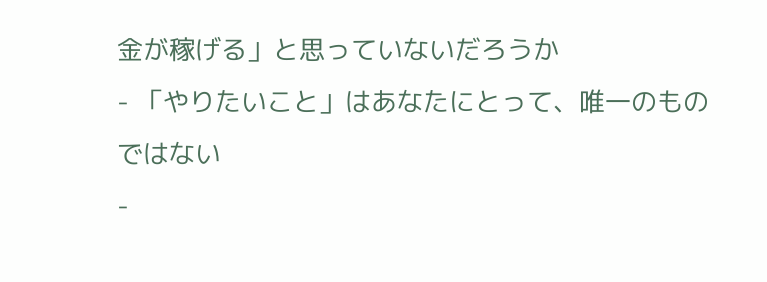金が稼げる」と思っていないだろうか
- 「やりたいこと」はあなたにとって、唯一のものではない
-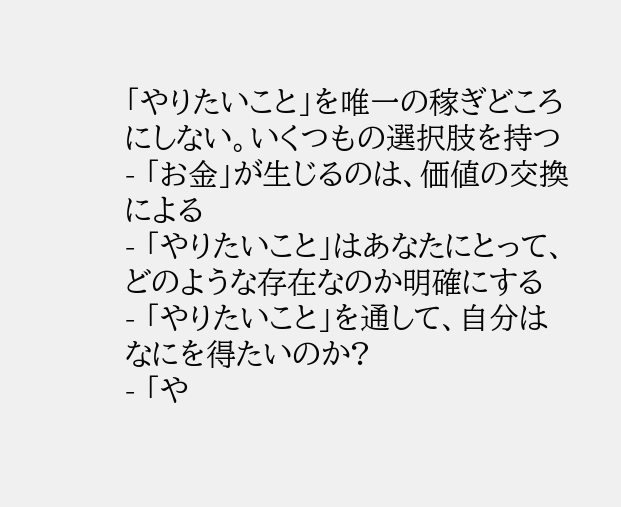「やりたいこと」を唯一の稼ぎどころにしない。いくつもの選択肢を持つ
- 「お金」が生じるのは、価値の交換による
- 「やりたいこと」はあなたにとって、どのような存在なのか明確にする
- 「やりたいこと」を通して、自分はなにを得たいのか?
- 「や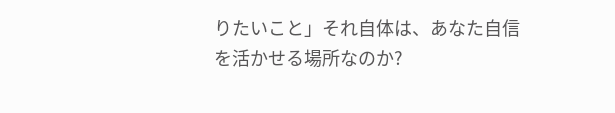りたいこと」それ自体は、あなた自信を活かせる場所なのか?